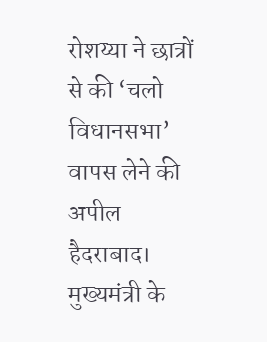रोशय्या ने छात्रों से की ‘चलो विधानसभा’ वापस लेने की अपील
हैदराबाद। मुख्यमंत्री के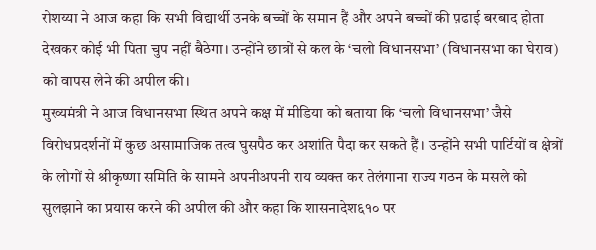रोशय्या ने आज कहा कि सभी विद्यार्थी उनके बच्चों के समान हैं और अपने बच्चों की प़ढाई बरबाद होता देखकर कोई भी पिता चुप नहीं बैठेगा। उन्होंने छात्रों से कल के ‘चलो विधानसभा’ (विधानसभा का घेराव) को वापस लेने की अपील की।
मुख्यमंत्री ने आज विधानसभा स्थित अपने कक्ष में मीडिया को बताया कि ‘चलो विधानसभा’ जैसे विरोधप्रदर्शनों में कुछ असामाजिक तत्व घुसपैठ कर अशांति पैदा कर सकते हैं। उन्होंने सभी पार्टियों व क्षेत्रों के लोगों से श्रीकृष्णा समिति के सामने अपनीअपनी राय व्यक्त कर तेलंगाना राज्य गठन के मसले को सुलझाने का प्रयास करने की अपील की और कहा कि शासनादेश६१० पर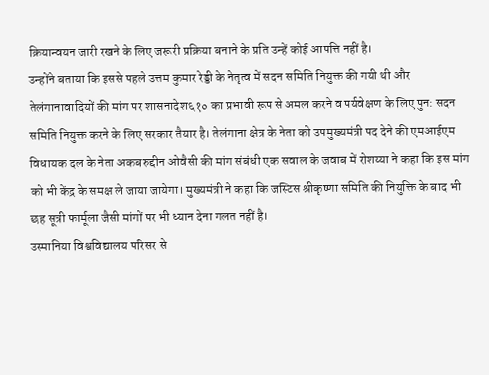क्रियान्वयन जारी रखने के लिए जरूरी प्रक्रिया बनाने के प्रति उन्हें कोई आपत्ति नहीं है।
उन्होंने बताया कि इससे पहले उत्तम कुमार रेड्डी के नेतृत्व में सदन समिति नियुक्त की गयी थी और तेलंगानावादियों की मांग पर शासनादेश६१० का प्रभावी रूप से अमल करने व पर्यवेक्षण के लिए पुन: सदन समिति नियुक्त करने के लिए सरकार तैयार है। तेलंगाना क्षेत्र के नेता को उपमुख्यमंत्री पद देने की एमआईएम विधायक दल के नेता अकबरुद्दीन ओवैसी की मांग संबंधी एक सवाल के जवाब में रोशय्या ने कहा कि इस मांग को भी केंद्र के समक्ष ले जाया जायेगा। मुख्यमंत्री ने कहा कि जस्टिस श्रीकृष्णा समिति की नियुक्ति के बाद भी छह सूत्री फार्मूला जैसी मांगों पर भी ध्यान देना गलत नहीं है।
उस्मानिया विश्वविद्यालय परिसर से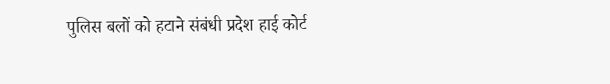पुलिस बलों को हटाने संबंधी प्रदेश हाई कोर्ट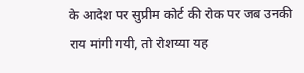के आदेश पर सुप्रीम कोर्ट की रोक पर जब उनकी राय मांगी गयी, तो रोशय्या यह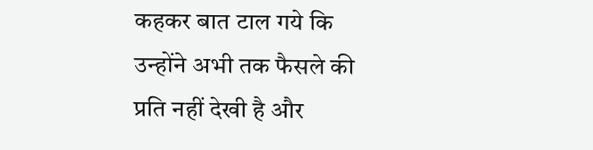कहकर बात टाल गये कि उन्होंने अभी तक फैसले की प्रति नहीं देखी है और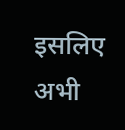इसलिए अभी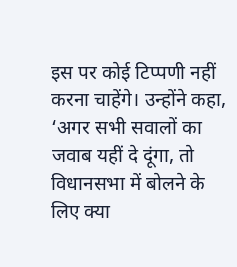इस पर कोई टिप्पणी नहीं करना चाहेंगे। उन्होंने कहा, ‘अगर सभी सवालों का जवाब यहीं दे दूंगा, तो विधानसभा में बोलने के लिए क्या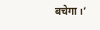बचेगा।’